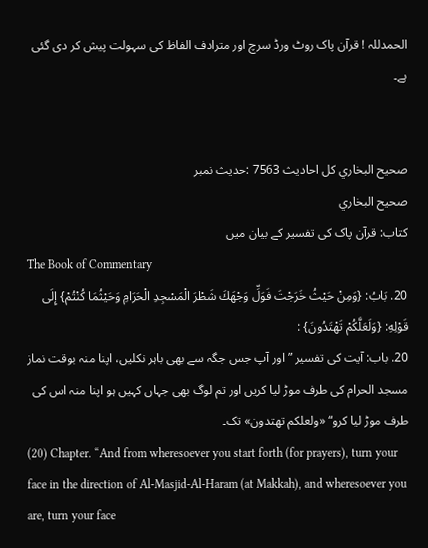الحمدللہ ! قرآن پاک روٹ ورڈ سرچ اور مترادف الفاظ کی سہولت پیش کر دی گئی ہے۔


صحيح البخاري کل احادیث 7563 :حدیث نمبر
صحيح البخاري
کتاب: قرآن پاک کی تفسیر کے بیان میں
The Book of Commentary
20. بَابُ: {وَمِنْ حَيْثُ خَرَجْتَ فَوَلِّ وَجْهَكَ شَطْرَ الْمَسْجِدِ الْحَرَامِ وَحَيْثُمَا كُنْتُمْ} إِلَى قَوْلِهِ: {وَلَعَلَّكُمْ تَهْتَدُونَ} :
20. باب: آیت کی تفسیر ”اور آپ جس جگہ سے بھی باہر نکلیں، اپنا منہ بوقت نماز مسجد الحرام کی طرف موڑ لیا کریں اور تم لوگ بھی جہاں کہیں ہو اپنا منہ اس کی طرف موڑ لیا کرو“ «ولعلكم تهتدون» تک۔
(20) Chapter. “And from wheresoever you start forth (for prayers), turn your face in the direction of Al-Masjid-Al-Haram (at Makkah), and wheresoever you are, turn your face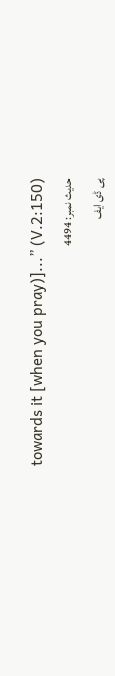towards it [when you pray)]...” (V.2:150)
حدیث نمبر: 4494
پی ڈی ایف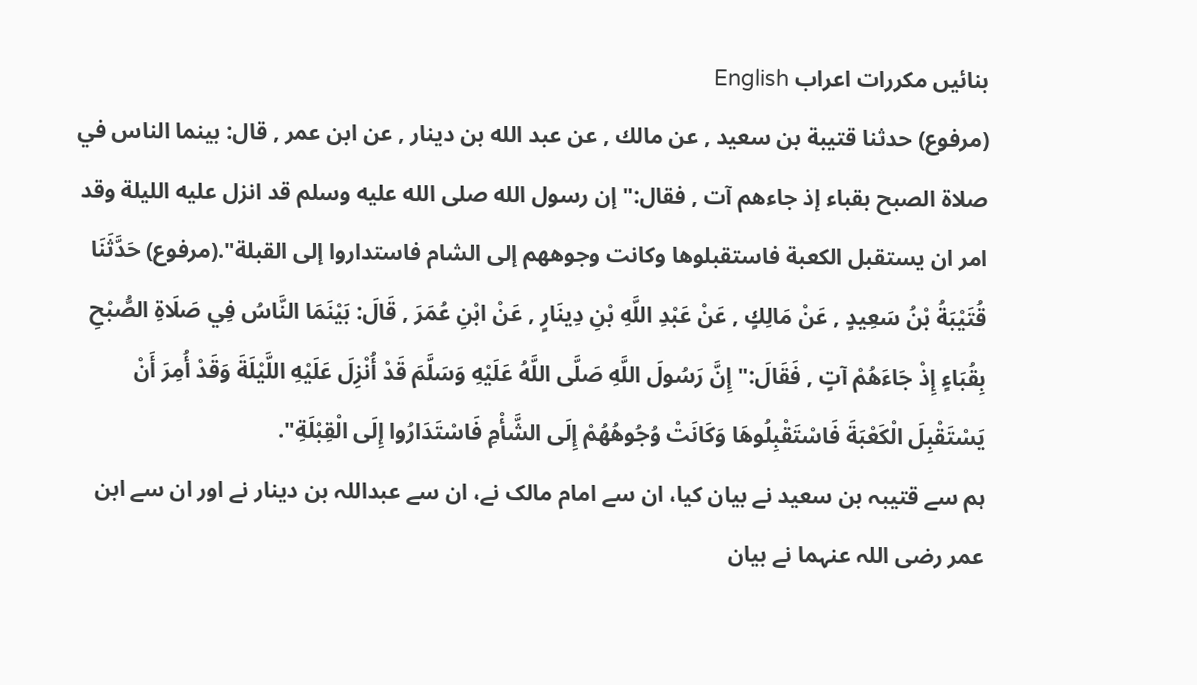بنائیں مکررات اعراب English
(مرفوع) حدثنا قتيبة بن سعيد , عن مالك , عن عبد الله بن دينار , عن ابن عمر , قال: بينما الناس في صلاة الصبح بقباء إذ جاءهم آت , فقال:" إن رسول الله صلى الله عليه وسلم قد انزل عليه الليلة وقد امر ان يستقبل الكعبة فاستقبلوها وكانت وجوههم إلى الشام فاستداروا إلى القبلة".(مرفوع) حَدَّثَنَا قُتَيْبَةُ بْنُ سَعِيدٍ , عَنْ مَالِكٍ , عَنْ عَبْدِ اللَّهِ بْنِ دِينَارٍ , عَنْ ابْنِ عُمَرَ , قَالَ: بَيْنَمَا النَّاسُ فِي صَلَاةِ الصُّبْحِ بِقُبَاءٍ إِذْ جَاءَهُمْ آتٍ , فَقَالَ:" إِنَّ رَسُولَ اللَّهِ صَلَّى اللَّهُ عَلَيْهِ وَسَلَّمَ قَدْ أُنْزِلَ عَلَيْهِ اللَّيْلَةَ وَقَدْ أُمِرَ أَنْ يَسْتَقْبِلَ الْكَعْبَةَ فَاسْتَقْبِلُوهَا وَكَانَتْ وُجُوهُهُمْ إِلَى الشَّأْمِ فَاسْتَدَارُوا إِلَى الْقِبْلَةِ".
ہم سے قتیبہ بن سعید نے بیان کیا، ان سے امام مالک نے، ان سے عبداللہ بن دینار نے اور ان سے ابن عمر رضی اللہ عنہما نے بیان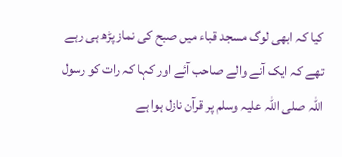کیا کہ ابھی لوگ مسجد قباء میں صبح کی نماز پڑھ ہی رہے تھے کہ ایک آنے والے صاحب آئے اور کہا کہ رات کو رسول اللہ صلی اللہ علیہ وسلم پر قرآن نازل ہوا ہے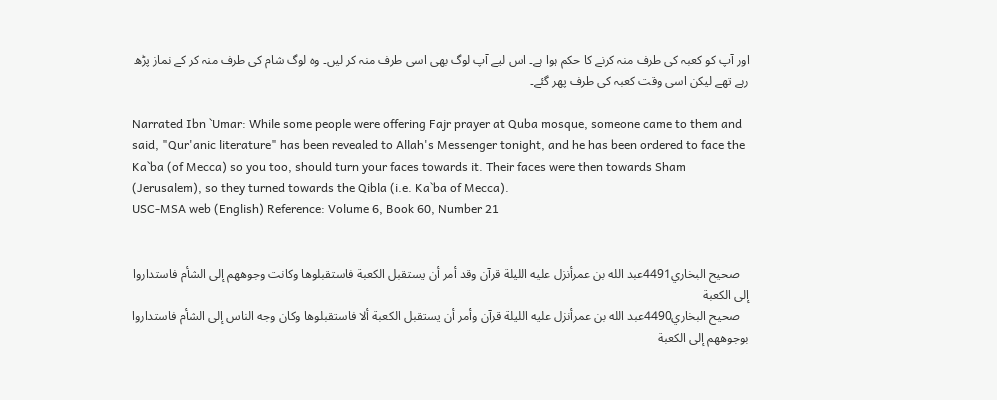اور آپ کو کعبہ کی طرف منہ کرنے کا حکم ہوا ہے۔ اس لیے آپ لوگ بھی اسی طرف منہ کر لیں۔ وہ لوگ شام کی طرف منہ کر کے نماز پڑھ رہے تھے لیکن اسی وقت کعبہ کی طرف پھر گئے۔

Narrated Ibn `Umar: While some people were offering Fajr prayer at Quba mosque, someone came to them and said, "Qur'anic literature" has been revealed to Allah's Messenger tonight, and he has been ordered to face the Ka`ba (of Mecca) so you too, should turn your faces towards it. Their faces were then towards Sham (Jerusalem), so they turned towards the Qibla (i.e. Ka`ba of Mecca).
USC-MSA web (English) Reference: Volume 6, Book 60, Number 21


   صحيح البخاري4491عبد الله بن عمرأنزل عليه الليلة قرآن وقد أمر أن يستقبل الكعبة فاستقبلوها وكانت وجوههم إلى الشأم فاستداروا إلى الكعبة
   صحيح البخاري4490عبد الله بن عمرأنزل عليه الليلة قرآن وأمر أن يستقبل الكعبة ألا فاستقبلوها وكان وجه الناس إلى الشأم فاستداروا بوجوههم إلى الكعبة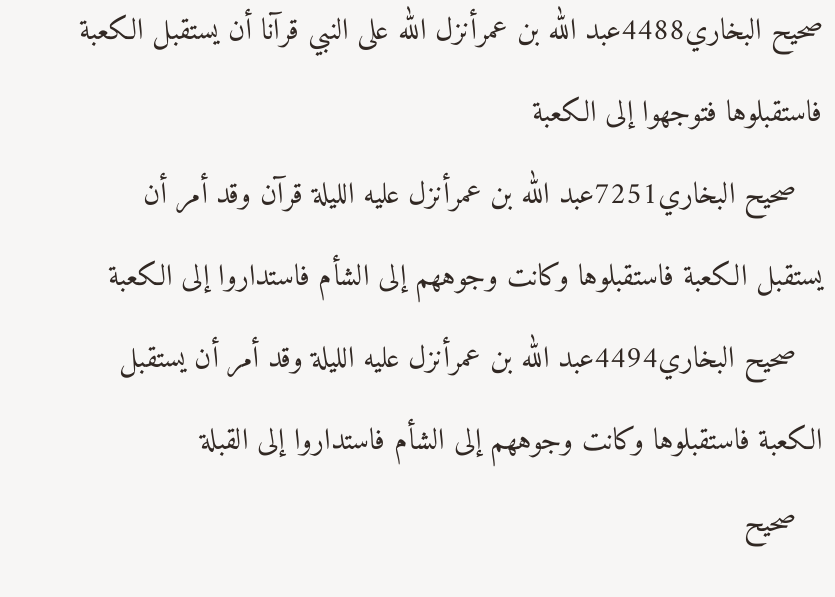صحيح البخاري4488عبد الله بن عمرأنزل الله على النبي قرآنا أن يستقبل الكعبة فاستقبلوها فتوجهوا إلى الكعبة
   صحيح البخاري7251عبد الله بن عمرأنزل عليه الليلة قرآن وقد أمر أن يستقبل الكعبة فاستقبلوها وكانت وجوههم إلى الشأم فاستداروا إلى الكعبة
   صحيح البخاري4494عبد الله بن عمرأنزل عليه الليلة وقد أمر أن يستقبل الكعبة فاستقبلوها وكانت وجوههم إلى الشأم فاستداروا إلى القبلة
   صحيح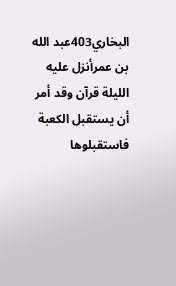البخاري403عبد الله بن عمرأنزل عليه الليلة قرآن وقد أمر أن يستقبل الكعبة فاستقبلوها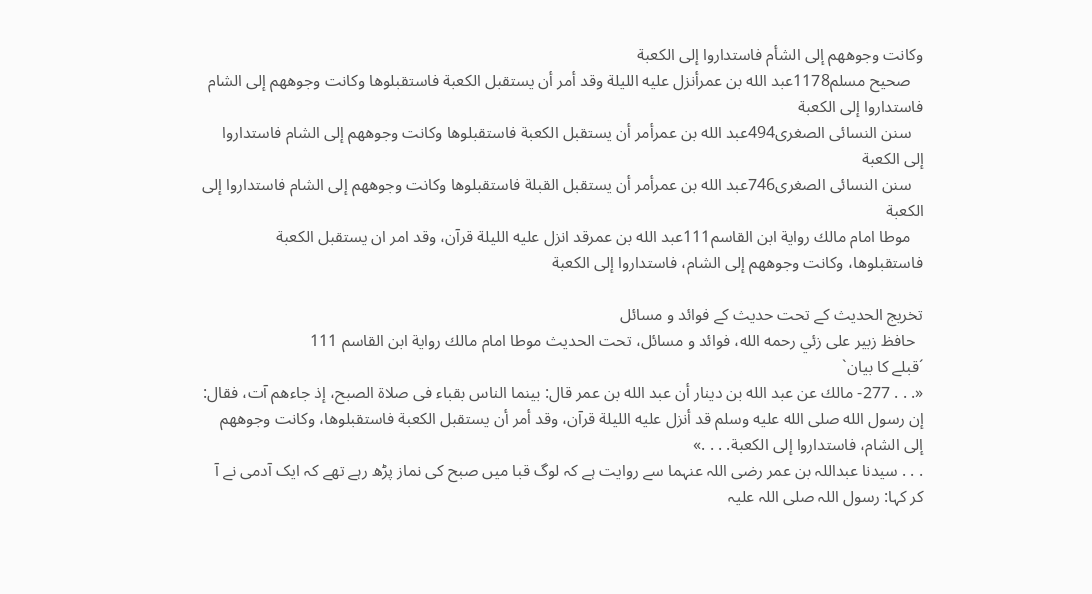وكانت وجوههم إلى الشأم فاستداروا إلى الكعبة
   صحيح مسلم1178عبد الله بن عمرأنزل عليه الليلة وقد أمر أن يستقبل الكعبة فاستقبلوها وكانت وجوههم إلى الشام فاستداروا إلى الكعبة
   سنن النسائى الصغرى494عبد الله بن عمرأمر أن يستقبل الكعبة فاستقبلوها وكانت وجوههم إلى الشام فاستداروا إلى الكعبة
   سنن النسائى الصغرى746عبد الله بن عمرأمر أن يستقبل القبلة فاستقبلوها وكانت وجوههم إلى الشام فاستداروا إلى الكعبة
   موطا امام مالك رواية ابن القاسم111عبد الله بن عمرقد انزل عليه الليلة قرآن، وقد امر ان يستقبل الكعبة فاستقبلوها، وكانت وجوههم إلى الشام، فاستداروا إلى الكعبة

تخریج الحدیث کے تحت حدیث کے فوائد و مسائل
  حافظ زبير على زئي رحمه الله، فوائد و مسائل، تحت الحديث موطا امام مالك رواية ابن القاسم 111
´قبلے کا بیان`
«. . . 277- مالك عن عبد الله بن دينار أن عبد الله بن عمر قال: بينما الناس بقباء فى صلاة الصبح، إذ جاءهم آت، فقال: إن رسول الله صلى الله عليه وسلم قد أنزل عليه الليلة قرآن، وقد أمر أن يستقبل الكعبة فاستقبلوها، وكانت وجوههم إلى الشام، فاستداروا إلى الكعبة. . . .»
. . . سیدنا عبداللہ بن عمر رضی اللہ عنہما سے روایت ہے کہ لوگ قبا میں صبح کی نماز پڑھ رہے تھے کہ ایک آدمی نے آ کر کہا: رسول اللہ صلی اللہ علیہ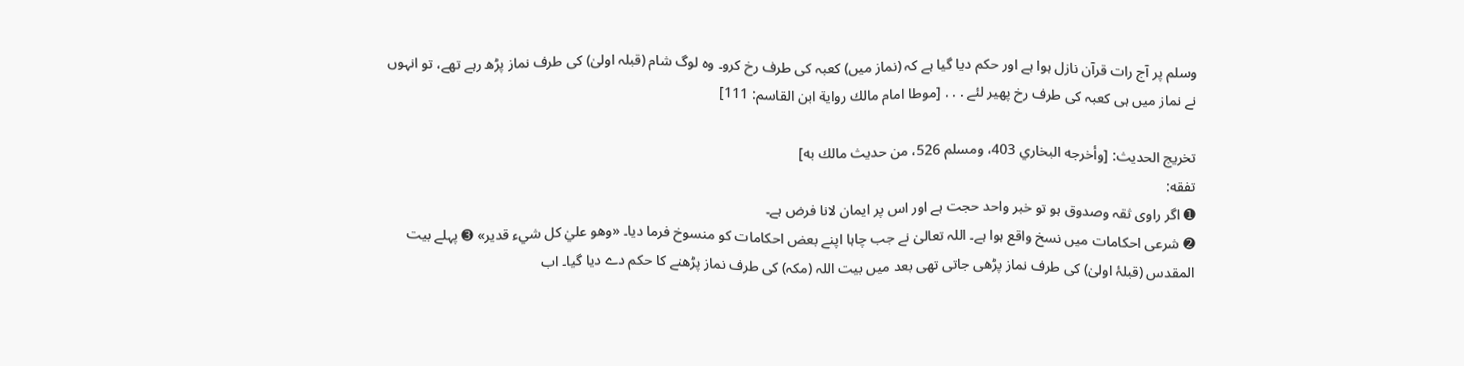وسلم پر آج رات قرآن نازل ہوا ہے اور حکم دیا گیا ہے کہ (نماز میں) کعبہ کی طرف رخ کرو۔ وہ لوگ شام (قبلہ اولیٰ) کی طرف نماز پڑھ رہے تھے، تو انہوں نے نماز میں ہی کعبہ کی طرف رخ پھیر لئے . . . [موطا امام مالك رواية ابن القاسم: 111]

تخریج الحدیث: [وأخرجه البخاري 403، ومسلم 526، من حديث مالك به]
تفقه:
➊ اگر راوی ثقہ وصدوق ہو تو خبر واحد حجت ہے اور اس پر ایمان لانا فرض ہے۔
➋ شرعی احکامات میں نسخ واقع ہوا ہے۔ اللہ تعالیٰ نے جب چاہا اپنے بعض احکامات کو منسوخ فرما دیا۔ «وهو عليٰ كل شيء قدير» ➌ پہلے بیت المقدس (قبلۂ اولیٰ) کی طرف نماز پڑھی جاتی تھی بعد میں بیت اللہ (مکہ) کی طرف نماز پڑھنے کا حکم دے دیا گیا۔ اب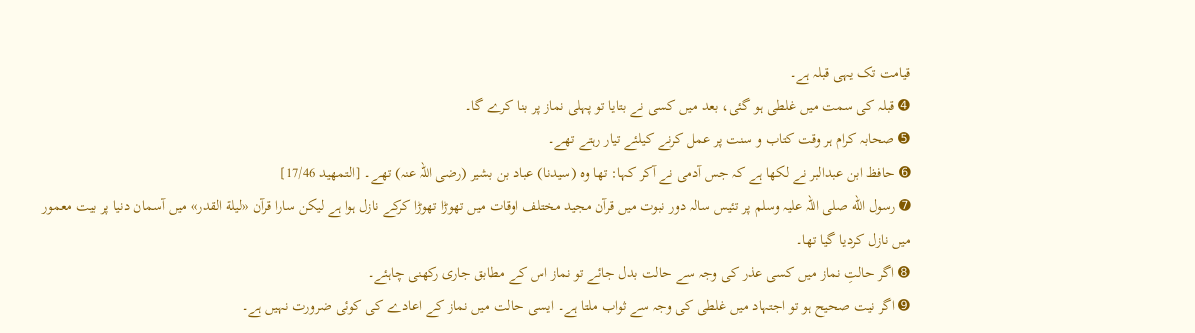قیامت تک یہی قبلہ ہے۔
➍ قبلہ کی سمت میں غلطی ہو گئی، بعد میں کسی نے بتایا تو پہلی نماز پر بنا کرے گا۔
➎ صحابہ کرام ہر وقت کتاب و سنت پر عمل کرنے کیلئے تیار رہتے تھے۔
➏ حافظ ابن عبدالبر نے لکھا ہے کہ جس آدمی نے آکر کہا: تھا وہ (سیدنا) عباد بن بشیر (رضی اللہ عنہ) تھے۔ [التمهيد 17/46]
➐ رسول الله صلی اللہ علیہ وسلم پر تئیس سالہ دور نبوت میں قرآن مجید مختلف اوقات میں تھوڑا تھوڑا کرکے نازل ہوا ہے لیکن سارا قرآن «ليلة القدر» میں آسمان دنیا پر بیت معمور میں نازل کردیا گیا تھا۔
➑ اگر حالتِ نماز میں کسی عذر کی وجہ سے حالت بدل جائے تو نماز اس کے مطابق جاری رکھنی چاہئے۔
➒ اگر نیت صحیح ہو تو اجتہاد میں غلطی کی وجہ سے ثواب ملتا ہے۔ ایسی حالت میں نماز کے اعادے کی کوئی ضرورت نہیں ہے۔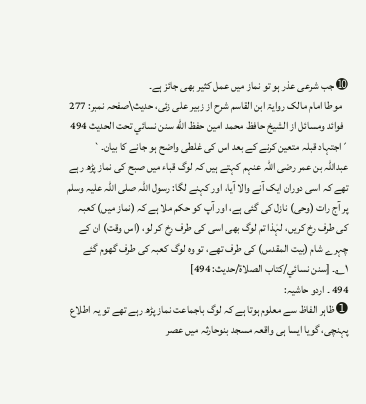➓ جب شرعی عذر ہو تو نماز میں عمل کثیر بھی جائز ہے۔
   موطا امام مالک روایۃ ابن القاسم شرح از زبیر علی زئی، حدیث\صفحہ نمبر: 277
  فوائد ومسائل از الشيخ حافظ محمد امين حفظ الله سنن نسائي تحت الحديث 494
´اجتہاد قبلہ متعین کرنے کے بعد اس کی غلطی واضح ہو جانے کا بیان۔`
عبداللہ بن عمر رضی اللہ عنہم کہتے ہیں کہ لوگ قباء میں صبح کی نماز پڑھ رہے تھے کہ اسی دوران ایک آنے والا آیا، اور کہنے لگا: رسول اللہ صلی اللہ علیہ وسلم پر آج رات (وحی) نازل کی گئی ہے، اور آپ کو حکم ملا ہے کہ (نماز میں) کعبہ کی طرف رخ کریں، لہٰذا تم لوگ بھی اسی کی طرف رخ کر لو، (اس وقت) ان کے چہرے شام (بیت المقدس) کی طرف تھے، تو وہ لوگ کعبہ کی طرف گھوم گئے ۱؎۔ [سنن نسائي/كتاب الصلاة/حدیث: 494]
494 ۔ اردو حاشیہ:
➊ ظاہر الفاظ سے معلوم ہوتا ہے کہ لوگ باجماعت نماز پڑھ رہے تھے تو یہ اطلاع پہنچی، گویا ایسا ہی واقعہ مسجد بنوحارثہ میں عصر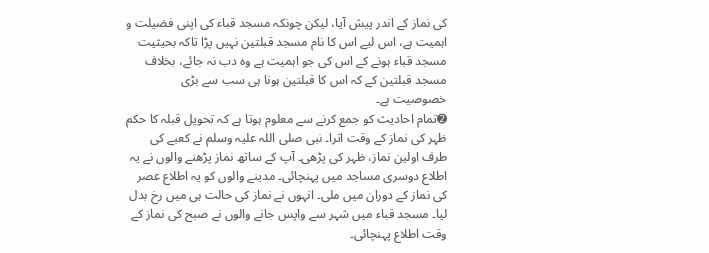کی نماز کے اندر پیش آیا، لیکن چونکہ مسجد قباء کی اپنی فضیلت و اہمیت ہے، اس لیے اس کا نام مسجد قبلتین نہیں پڑا تاکہ بحیثیت مسجد قباء ہونے کے اس کی جو اہمیت ہے وہ دب نہ جائے، بخلاف مسجد قبلتین کے کہ اس کا قبلتین ہونا ہی سب سے بڑی خصوصیت ہے۔
➋تمام احادیث کو جمع کرنے سے معلوم ہوتا ہے کہ تحویل قبلہ کا حکم ظہر کی نماز کے وقت اترا۔ نبی صلی اللہ علیہ وسلم نے کعبے کی طرف اولین نماز، ظہر کی پڑھی۔ آپ کے ساتھ نماز پڑھنے والوں نے یہ اطلاع دوسری مساجد میں پہنچائی۔ مدینے والوں کو یہ اطلاع عصر کی نماز کے دوران میں ملی۔ انہوں نے نماز کی حالت ہی میں رخ بدل لیا۔ مسجد قباء میں شہر سے واپس جانے والوں نے صبح کی نماز کے وقت اطلاع پہنچائی۔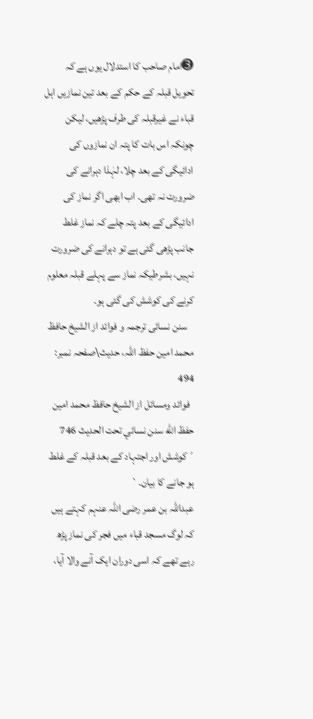➌امام صاحب کا استدلال یوں ہے کہ تحویل قبلہ کے حکم کے بعد تین نمازیں اہل قباء نے غیرقبلہ کی طرف پڑھیں، لیکن چونکہ اس بات کا پتہ ان نمازوں کی ادائیگی کے بعد چلا، لہٰذا دہرانے کی ضرورت نہ تھی۔ اب ابھی اگر نماز کی ادائیگی کے بعد پتہ چلے کہ نماز غلط جانب پڑھی گئی ہے تو دہرانے کی ضرورت نہیں، بشرطیکہ نماز سے پہلے قبلہ معلوم کرنے کی کوشش کی گئی ہو۔
   سنن نسائی ترجمہ و فوائد از الشیخ حافظ محمد امین حفظ اللہ، حدیث\صفحہ نمبر: 494
  فوائد ومسائل از الشيخ حافظ محمد امين حفظ الله سنن نسائي تحت الحديث 746
´کوشش اور اجتہاد کے بعد قبلہ کے غلط ہو جانے کا بیان۔`
عبداللہ بن عمر رضی اللہ عنہم کہتے ہیں کہ لوگ مسجد قباء میں فجر کی نماز پڑھ رہے تھے کہ اسی دوران ایک آنے والا آیا،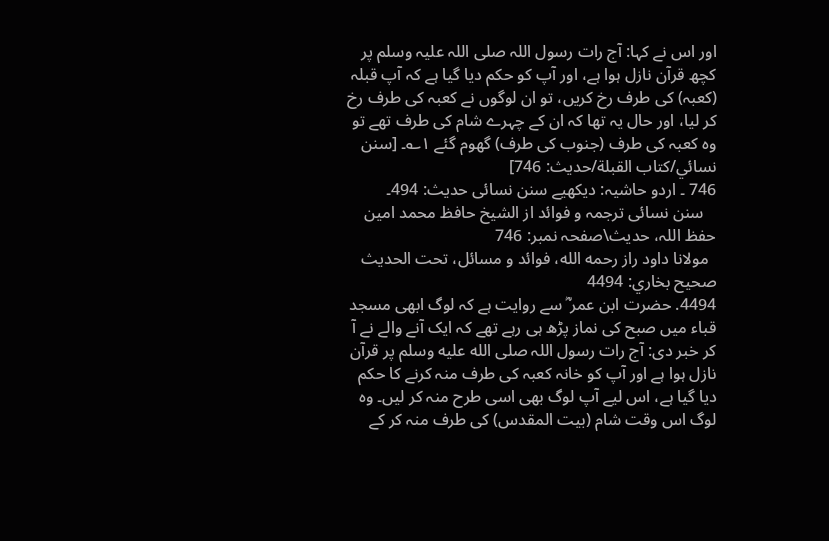اور اس نے کہا: آج رات رسول اللہ صلی اللہ علیہ وسلم پر کچھ قرآن نازل ہوا ہے، اور آپ کو حکم دیا گیا ہے کہ آپ قبلہ (کعبہ) کی طرف رخ کریں، تو ان لوگوں نے کعبہ کی طرف رخ کر لیا، اور حال یہ تھا کہ ان کے چہرے شام کی طرف تھے تو وہ کعبہ کی طرف (جنوب کی طرف) گھوم گئے ۱؎۔ [سنن نسائي/كتاب القبلة/حدیث: 746]
746 ۔ اردو حاشیہ: دیکھیے سنن نسائی حدیث: 494۔
   سنن نسائی ترجمہ و فوائد از الشیخ حافظ محمد امین حفظ اللہ، حدیث\صفحہ نمبر: 746
  مولانا داود راز رحمه الله، فوائد و مسائل، تحت الحديث صحيح بخاري: 4494
4494. حضرت ابن عمر ؓ سے روایت ہے کہ لوگ ابھی مسجد قباء میں صبح کی نماز پڑھ ہی رہے تھے کہ ایک آنے والے نے آ کر خبر دی: آج رات رسول اللہ صلى الله عليه وسلم پر قرآن نازل ہوا ہے اور آپ کو خانہ کعبہ کی طرف منہ کرنے کا حکم دیا گیا ہے، اس لیے آپ لوگ بھی اسی طرح منہ کر لیں۔ وہ لوگ اس وقت شام (بیت المقدس) کی طرف منہ کر کے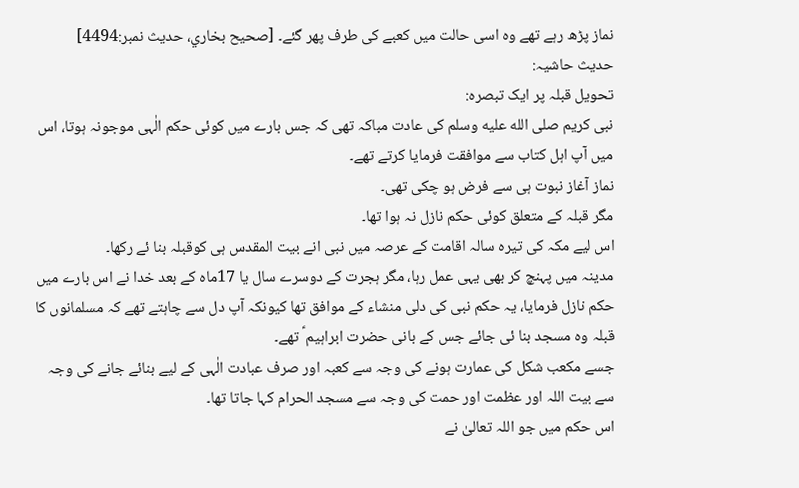نماز پڑھ رہے تھے وہ اسی حالت میں کعبے کی طرف پھر گئے۔ [صحيح بخاري، حديث نمبر:4494]
حدیث حاشیہ:
تحویل قبلہ پر ایک تبصرہ:
نبی کریم صلى الله عليه وسلم کی عادت مباکہ تھی کہ جس بارے میں کوئی حکم الٰہی موجونہ ہوتا، اس میں آپ اہل کتاب سے موافقت فرمایا کرتے تھے۔
نماز آغاز نبوت ہی سے فرض ہو چکی تھی۔
مگر قبلہ کے متعلق کوئی حکم نازل نہ ہوا تھا۔
اس لیے مکہ کی تیرہ سالہ اقامت کے عرصہ میں نبی انے بیت المقدس ہی کوقبلہ بنا ئے رکھا۔
مدینہ میں پہنچ کر بھی یہی عمل رہا، مگر ہجرت کے دوسرے سال یا 17ماہ کے بعد خدا نے اس بارے میں حکم نازل فرمایا، یہ حکم نبی کی دلی منشاء کے موافق تھا کیونکہ آپ دل سے چاہتے تھے کہ مسلمانوں کا قبلہ وہ مسجد بنا ئی جائے جس کے بانی حضرت ابراہیم ؑ تھے۔
جسے مکعب شکل کی عمارت ہونے کی وجہ سے کعبہ اور صرف عبادت الٰہی کے لیے بنائے جانے کی وجہ سے بیت اللہ اور عظمت اور حمت کی وجہ سے مسجد الحرام کہا جاتا تھا۔
اس حکم میں جو اللہ تعالیٰ نے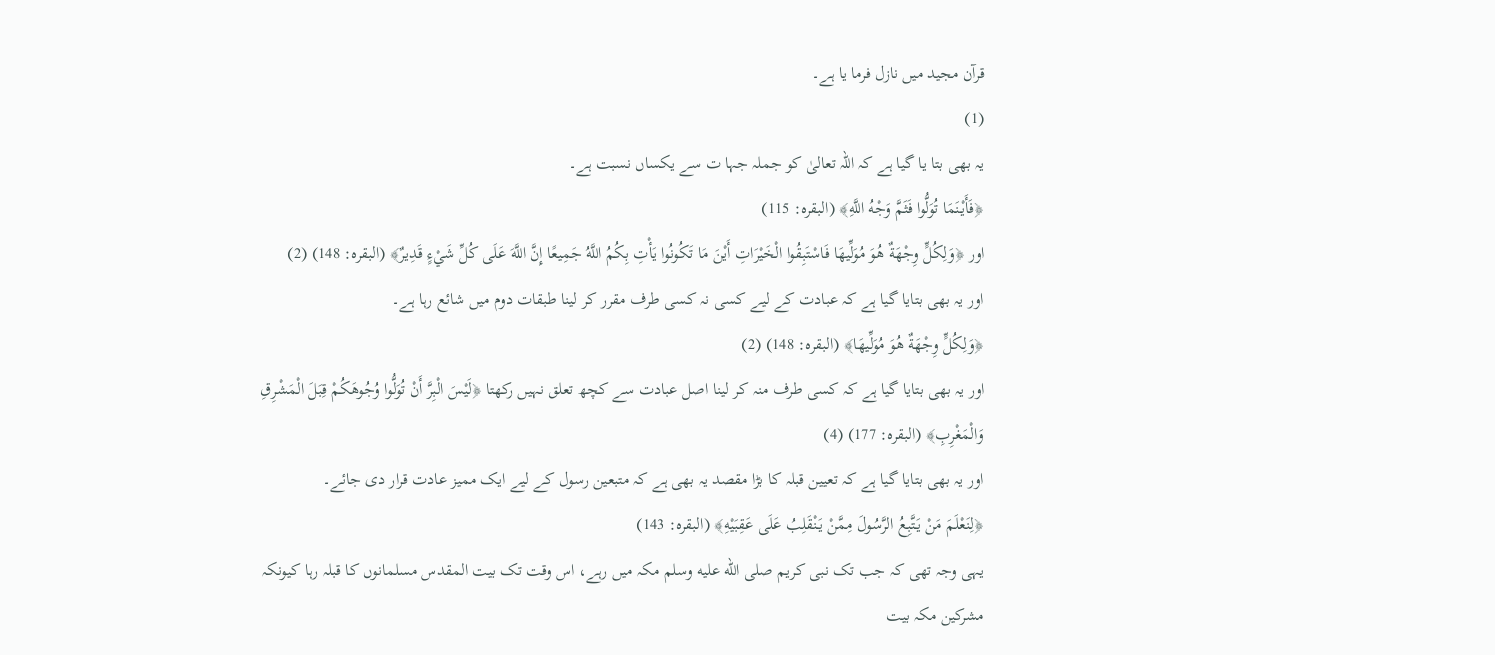قرآن مجید میں نازل فرما یا ہے۔
(1)
یہ بھی بتا یا گیا ہے کہ اللہ تعالیٰ کو جملہ جہا ت سے یکساں نسبت ہے۔
﴿فَأَيْنَمَا تُوَلُّوا فَثَمَّ وَجْهُ اللَّهِ﴾ (البقرہ: 115)
اور ﴿وَلِكُلٍّ وِجْهَةٌ هُوَ مُوَلِّيهَا فَاسْتَبِقُوا الْخَيْرَاتِ أَيْنَ مَا تَكُونُوا يَأْتِ بِكُمُ اللَّهُ جَمِيعًا إِنَّ اللَّهَ عَلَى كُلِّ شَيْءٍ قَدِيرٌ﴾ (البقرہ: 148) (2)
اور یہ بھی بتایا گیا ہے کہ عبادت کے لیے کسی نہ کسی طرف مقرر کر لینا طبقات دوم میں شائع رہا ہے۔
﴿وَلِكُلٍّ وِجْهَةٌ هُوَ مُوَلِّيهَا﴾ (البقرہ: 148) (2)
اور یہ بھی بتایا گیا ہے کہ کسی طرف منہ کر لینا اصل عبادت سے کچھ تعلق نہیں رکھتا ﴿لَيْسَ الْبِرَّ أَنْ تُوَلُّوا وُجُوهَكُمْ قِبَلَ الْمَشْرِقِ وَالْمَغْرِبِ﴾ (البقرہ: 177) (4)
اور یہ بھی بتایا گیا ہے کہ تعیین قبلہ کا بڑا مقصد یہ بھی ہے کہ متبعین رسول کے لیے ایک ممیز عادت قرار دی جائے۔
﴿لِنَعْلَمَ مَنْ يَتَّبِعُ الرَّسُولَ مِمَّنْ يَنْقَلِبُ عَلَى عَقِبَيْهِ﴾ (البقرہ: 143)
یہی وجہ تھی کہ جب تک نبی کریم صلى الله عليه وسلم مکہ میں رہے، اس وقت تک بیت المقدس مسلمانوں کا قبلہ رہا کیونکہ مشرکین مکہ بیت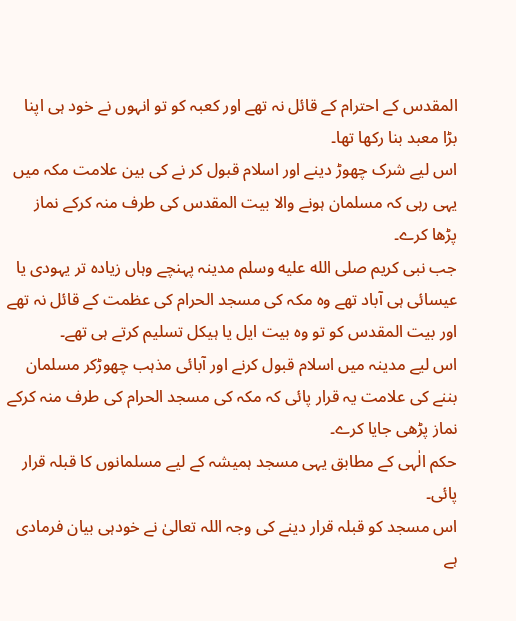المقدس کے احترام کے قائل نہ تھے اور کعبہ کو تو انہوں نے خود ہی اپنا بڑا معبد بنا رکھا تھا۔
اس لیے شرک چھوڑ دینے اور اسلام قبول کر نے کی بین علامت مکہ میں یہی رہی کہ مسلمان ہونے والا بیت المقدس کی طرف منہ کرکے نماز پڑھا کرے۔
جب نبی کریم صلى الله عليه وسلم مدینہ پہنچے وہاں زیادہ تر یہودی یا عیسائی ہی آباد تھے وہ مکہ کی مسجد الحرام کی عظمت کے قائل نہ تھے اور بیت المقدس کو تو وہ بیت ایل یا ہیکل تسلیم کرتے ہی تھے۔
اس لیے مدینہ میں اسلام قبول کرنے اور آبائی مذہب چھوڑکر مسلمان بننے کی علامت یہ قرار پائی کہ مکہ کی مسجد الحرام کی طرف منہ کرکے نماز پڑھی جایا کرے۔
حکم الٰہی کے مطابق یہی مسجد ہمیشہ کے لیے مسلمانوں کا قبلہ قرار پائی۔
اس مسجد کو قبلہ قرار دینے کی وجہ اللہ تعالیٰ نے خودہی بیان فرمادی ہے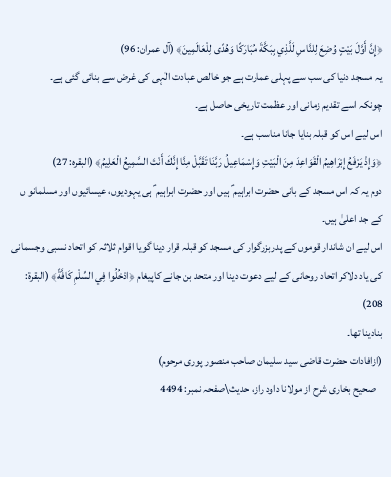﴿إِنَّ أَوَّلَ بَيْتٍ وُضِعَ لِلنَّاسِ لَلَّذِي بِبَكَّةَ مُبَارَكًا وَهُدًى لِلْعَالَمِينَ﴾ (آل عمران: 96)
یہ مسجد دنیا کی سب سے پہلی عمارت ہے جو خالص عبادت الٰہی کی غرض سے بنائی گئی ہے۔
چونکہ اسے تقدیم زمانی اور عظمت تاریخی حاصل ہے۔
اس لیے اس کو قبلہ بنایا جانا مناسب ہے۔
﴿وَإِذْ يَرْفَعُ إِبْرَاهِيمُ الْقَوَاعِدَ مِنَ الْبَيْتِ وَإِسْمَاعِيلُ رَبَّنَا تَقَبَّلْ مِنَّا إِنَّكَ أَنْتَ السَّمِيعُ الْعَلِيمُ﴾ (البقرہ: 27)
دوم یہ کہ اس مسجد کے بانی حضرت ابراہیم ؑ ہیں اور حضرت ابراہیم ؑ ہی یہودیوں، عیسائیوں اور مسلمانو ں کے جد اعلیٰ ہیں۔
اس لیے ان شاندار قوموں کے پدربزرگوار کی مسجد کو قبلہ قرار دینا گویا اقوام ثلاثہ کو اتحاد نسبی وجسمانی کی یاد دلاکر اتحاد روحانی کے لیے دعوت دینا اور متحد بن جانے کاپیغام ﴿ادْخُلُوا فِي السِّلْمِ كَافَّةً﴾ (البقرة: 208)
بنادینا تھا۔
(ازافادات حضرت قاضی سید سلیمان صاحب منصور پوری مرحوم)
   صحیح بخاری شرح از مولانا داود راز، حدیث\صفحہ نمبر: 4494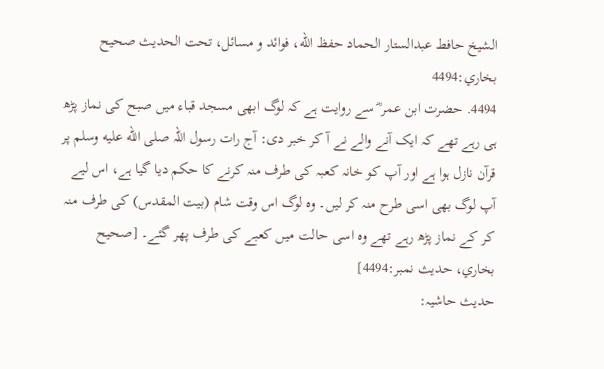الشيخ حافط عبدالستار الحماد حفظ الله، فوائد و مسائل، تحت الحديث صحيح بخاري:4494
4494. حضرت ابن عمر ؓ سے روایت ہے کہ لوگ ابھی مسجد قباء میں صبح کی نماز پڑھ ہی رہے تھے کہ ایک آنے والے نے آ کر خبر دی: آج رات رسول اللہ صلى الله عليه وسلم پر قرآن نازل ہوا ہے اور آپ کو خانہ کعبہ کی طرف منہ کرنے کا حکم دیا گیا ہے، اس لیے آپ لوگ بھی اسی طرح منہ کر لیں۔ وہ لوگ اس وقت شام (بیت المقدس) کی طرف منہ کر کے نماز پڑھ رہے تھے وہ اسی حالت میں کعبے کی طرف پھر گئے۔ [صحيح بخاري، حديث نمبر:4494]
حدیث حاشیہ: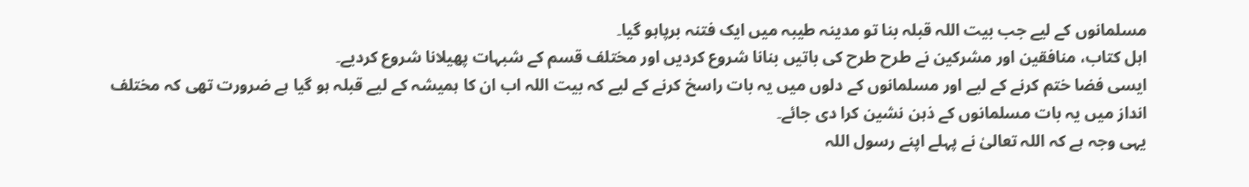مسلمانوں کے لیے جب بیت اللہ قبلہ بنا تو مدینہ طیبہ میں ایک فتنہ برپاہو گیا۔
اہل کتاب، منافقین اور مشرکین نے طرح طرح کی باتیں بنانا شروع کردیں اور مختلف قسم کے شبہات پھیلانا شروع کردیے۔
ایسی فضا ختم کرنے کے لیے اور مسلمانوں کے دلوں میں یہ بات راسخ کرنے کے لیے کہ بیت اللہ اب ان کا ہمیشہ کے لیے قبلہ ہو گیا ہے ضرورت تھی کہ مختلف انداز میں یہ بات مسلمانوں کے ذہن نشین کرا دی جائے۔
یہی وجہ ہے کہ اللہ تعالیٰ نے پہلے اپنے رسول اللہ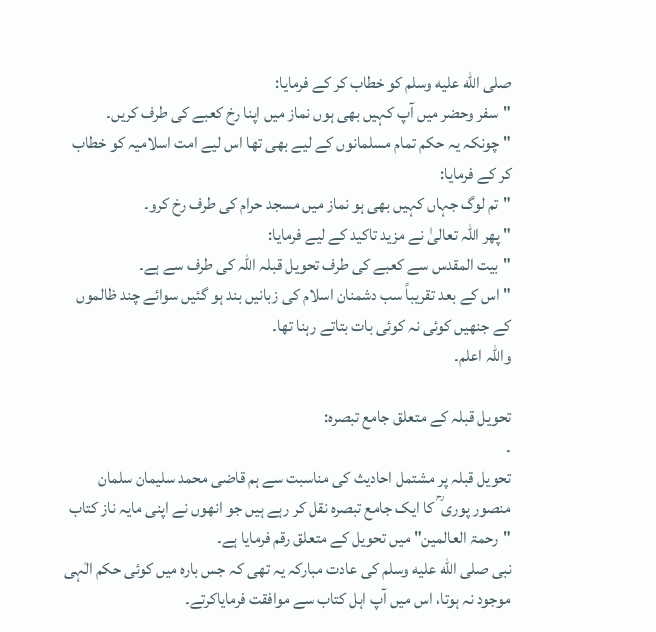صلى الله عليه وسلم کو خطاب کر کے فرمایا:
"سفر وحضر میں آپ کہیں بھی ہوں نماز میں اپنا رخ کعبے کی طرف کریں۔
" چونکہ یہ حکم تمام مسلمانوں کے لیے بھی تھا اس لیے امت اسلامیہ کو خطاب کر کے فرمایا:
"تم لوگ جہاں کہیں بھی ہو نماز میں مسجد حرام کی طرف رخ کرو۔
" پھر اللہ تعالیٰ نے مزید تاکید کے لیے فرمایا:
"بیت المقدس سے کعبے کی طرف تحویل قبلہ اللہ کی طرف سے ہے۔
" اس کے بعد تقریباً سب دشمنان اسلام کی زبانیں بند ہو گئیں سوائے چند ظالموں کے جنھیں کوئی نہ کوئی بات بتاتے رہنا تھا۔
واللہ اعلم۔

تحویل قبلہ کے متعلق جامع تبصرہ:
۔
تحویل قبلہ پر مشتمل احادیث کی مناسبت سے ہم قاضی محمد سلیمان سلمان منصور پوری ؒ کا ایک جامع تبصرہ نقل کر رہے ہیں جو انھوں نے اپنی مایہ ناز کتاب "رحمۃ العالمین" میں تحویل کے متعلق رقم فرمایا ہے۔
نبی صلى الله عليه وسلم کی عادت مبارکہ یہ تھی کہ جس بارہ میں کوئی حکم الٰہی موجود نہ ہوتا، اس میں آپ اہل کتاب سے موافقت فرمایاکرتے۔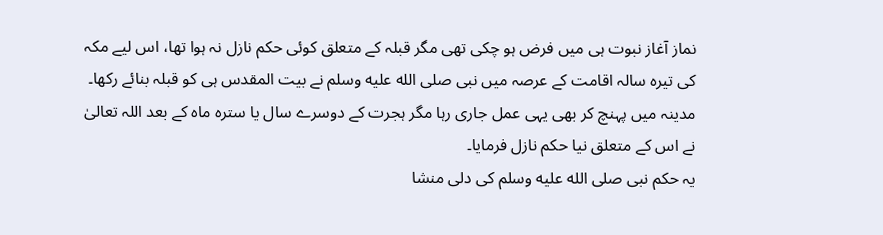نماز آغاز نبوت ہی میں فرض ہو چکی تھی مگر قبلہ کے متعلق کوئی حکم نازل نہ ہوا تھا، اس لیے مکہ کی تیرہ سالہ اقامت کے عرصہ میں نبی صلى الله عليه وسلم نے بیت المقدس ہی کو قبلہ بنائے رکھا۔
مدینہ میں پہنچ کر بھی یہی عمل جاری رہا مگر ہجرت کے دوسرے سال یا سترہ ماہ کے بعد اللہ تعالیٰ نے اس کے متعلق نیا حکم نازل فرمایا۔
یہ حکم نبی صلى الله عليه وسلم کی دلی منشا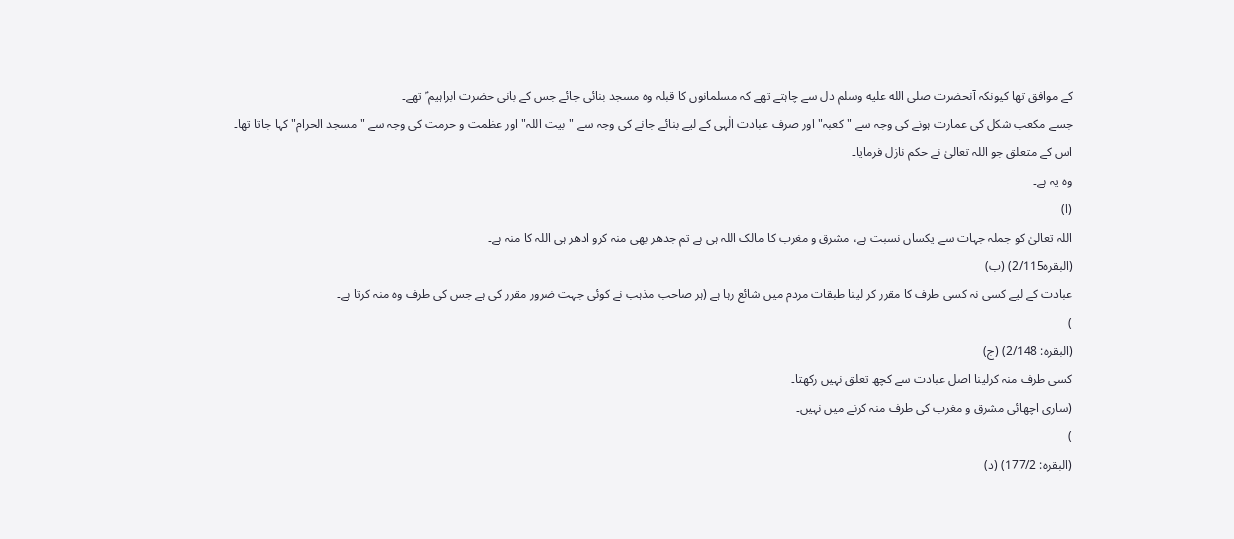کے موافق تھا کیونکہ آنحضرت صلى الله عليه وسلم دل سے چاہتے تھے کہ مسلمانوں کا قبلہ وہ مسجد بنائی جائے جس کے بانی حضرت ابراہیم ؑ تھے۔
جسے مکعب شکل کی عمارت ہونے کی وجہ سے "کعبہ" اور صرف عبادت الٰہی کے لیے بنائے جانے کی وجہ سے "بیت اللہ" اور عظمت و حرمت کی وجہ سے "مسجد الحرام" کہا جاتا تھا۔
اس کے متعلق جو اللہ تعالیٰ نے حکم نازل فرمایا۔
وہ یہ ہے۔
(ا)
اللہ تعالیٰ کو جملہ جہات سے یکساں نسبت ہے، مشرق و مغرب کا مالک اللہ ہی ہے تم جدھر بھی منہ کرو ادھر ہی اللہ کا منہ ہے۔
(البقرہ2/115) (ب)
عبادت کے لیے کسی نہ کسی طرف کا مقرر کر لینا طبقات مردم میں شائع رہا ہے (ہر صاحب مذہب نے کوئی جہت ضرور مقرر کی ہے جس کی طرف وہ منہ کرتا ہے۔
)
(البقرہ: 2/148) (ج)
کسی طرف منہ کرلینا اصل عبادت سے کچھ تعلق نہیں رکھتا۔
(ساری اچھائی مشرق و مغرب کی طرف منہ کرنے میں نہیں۔
)
(البقرہ: 177/2) (د)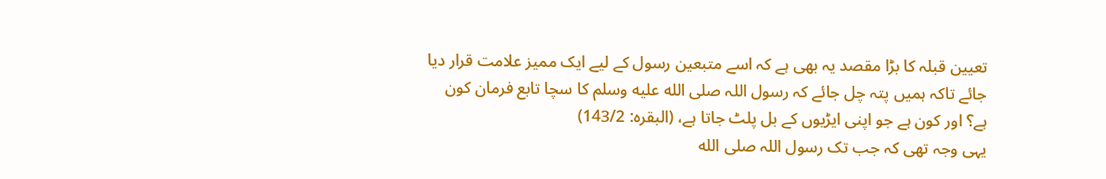تعیین قبلہ کا بڑا مقصد یہ بھی ہے کہ اسے متبعین رسول کے لیے ایک ممیز علامت قرار دیا جائے تاکہ ہمیں پتہ چل جائے کہ رسول اللہ صلى الله عليه وسلم کا سچا تابع فرمان کون ہے؟ اور کون ہے جو اپنی ایڑیوں کے بل پلٹ جاتا ہے، (البقرہ: 143/2)
یہی وجہ تھی کہ جب تک رسول اللہ صلى الله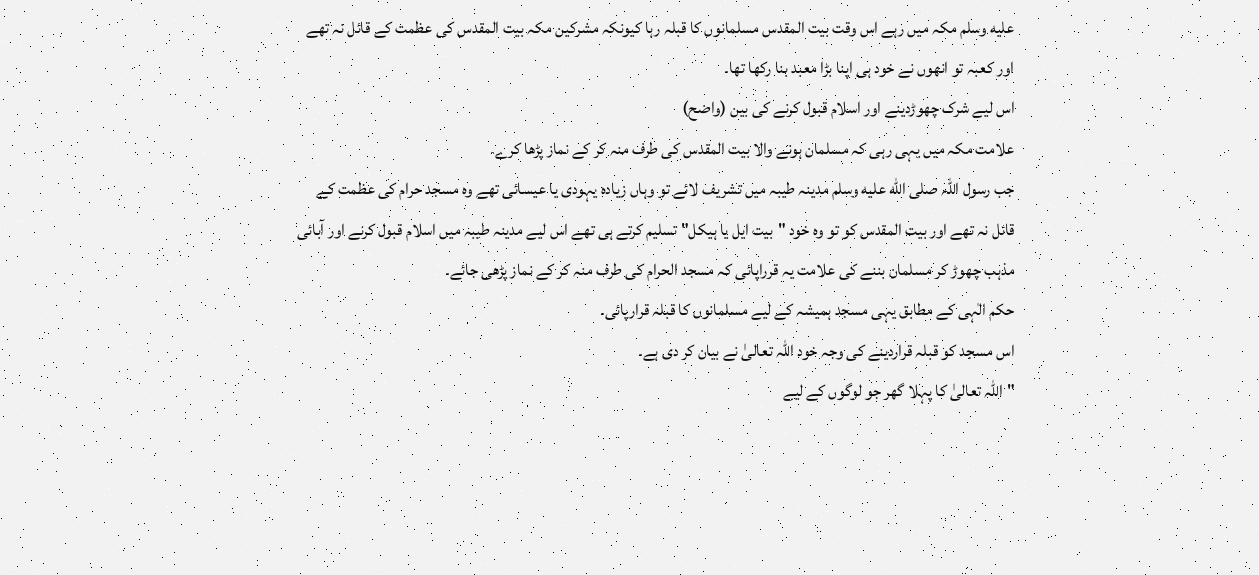عليه وسلم مکہ میں رہے اس وقت بیت المقدس مسلمانوں کا قبلہ رہا کیونکہ مشرکین مکہ بیت المقدس کی عظمت کے قائل نہ تھے اور کعبہ تو انھوں نے خود ہی اپنا بڑا معبد بنا رکھا تھا۔
اس لیے شرک چھوڑدینے اور اسلام قبول کرنے کی بین (واضح)
علامت مکہ میں یہی رہی کہ مسلمان ہونے والا بیت المقدس کی طرف منہ کر کے نماز پڑھا کرے۔
جب رسول اللہ صلى الله عليه وسلم مدینہ طیبہ میں تشریف لائے تو وہاں زیادہ یہودی یا عیسائی تھے وہ مسجد حرام کی عظمت کے قائل نہ تھے اور بیت المقدس کو تو وہ خود "بیت ایل یا ہیکل" تسلیم کرتے ہی تھے اس لیے مدینہ طیبہ میں اسلام قبول کرنے اور آبائی مذہب چھوڑ کر مسلمان بننے کی علامت یہ قرراپائی کہ مسجد الحرام کی طرف منہ کر کے نماز پڑھی جائے۔
حکم الٰہی کے مطابق یہی مسجد ہمیشہ کے لیے مسلمانوں کا قبلہ قرارپائی۔
اس مسجد کو قبلہ قراردینے کی وجہ خود اللہ تعالیٰ نے بیان کر دی ہے۔
"اللہ تعالیٰ کا پہلا گھر جو لوگوں کے لیے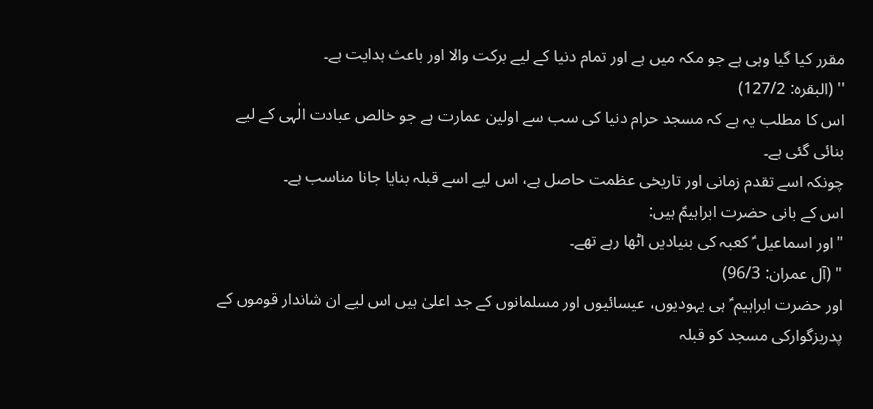مقرر کیا گیا وہی ہے جو مکہ میں ہے اور تمام دنیا کے لیے برکت والا اور باعث ہدایت ہے۔
'' (البقرہ: 127/2)
اس کا مطلب یہ ہے کہ مسجد حرام دنیا کی سب سے اولین عمارت ہے جو خالص عبادت الٰہی کے لیے بنائی گئی ہے۔
چونکہ اسے تقدم زمانی اور تاریخی عظمت حاصل ہے، اس لیے اسے قبلہ بنایا جانا مناسب ہے۔
اس کے بانی حضرت ابراہیمؑ ہیں:
"اور اسماعیل ؑ کعبہ کی بنیادیں اٹھا رہے تھے۔
" (آل عمران: 96/3)
اور حضرت ابراہیم ؑ ہی یہودیوں، عیسائیوں اور مسلمانوں کے جد اعلیٰ ہیں اس لیے ان شاندار قوموں کے پدربزگوارکی مسجد کو قبلہ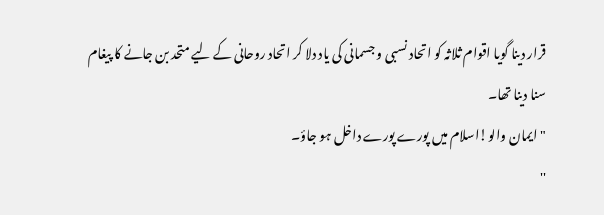قرار دینا گویا اقوام ثلاثہ کو اتحاد نسبی و جسمانی کی یاد دلا کر اتحاد روحانی کے لیے متحد بن جانے کا پیغام سنا دینا تھا۔
"ایمان والو!اسلام میں پورے پورے داخل ہو جاؤ۔
''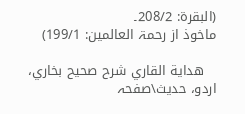(البقرة: 208/2۔
ماخوذ از رحمۃ العالمین: 199/1)

   هداية القاري شرح صحيح بخاري، اردو، حدیث\صفحہ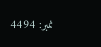نمبر: 4494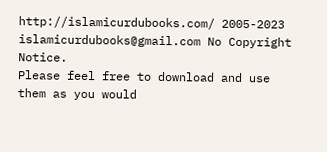http://islamicurdubooks.com/ 2005-2023 islamicurdubooks@gmail.com No Copyright Notice.
Please feel free to download and use them as you would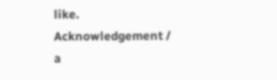like.
Acknowledgement / a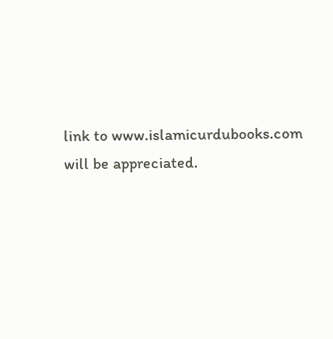link to www.islamicurdubooks.com will be appreciated.